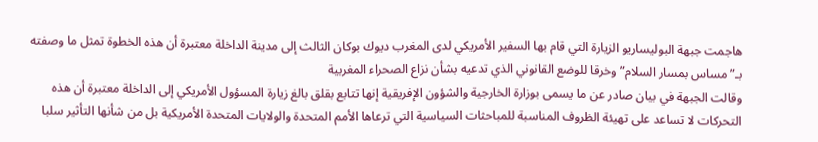هاجمت جبهة البوليساريو الزيارة التي قام بها السفير الأمريكي لدى المغرب ديوك بوكان الثالث إلى مدينة الداخلة معتبرة أن هذه الخطوة تمثل ما وصفته بـ”مساس بمسار السلام” وخرقا للوضع القانوني الذي تدعيه بشأن نزاع الصحراء المغربية
وقالت الجبهة في بيان صادر عن ما يسمى بوزارة الخارجية والشؤون الإفريقية إنها تتابع بقلق بالغ زيارة المسؤول الأمريكي إلى الداخلة معتبرة أن هذه التحركات لا تساعد على تهيئة الظروف المناسبة للمباحثات السياسية التي ترعاها الأمم المتحدة والولايات المتحدة الأمريكية بل من شأنها التأثير سلبا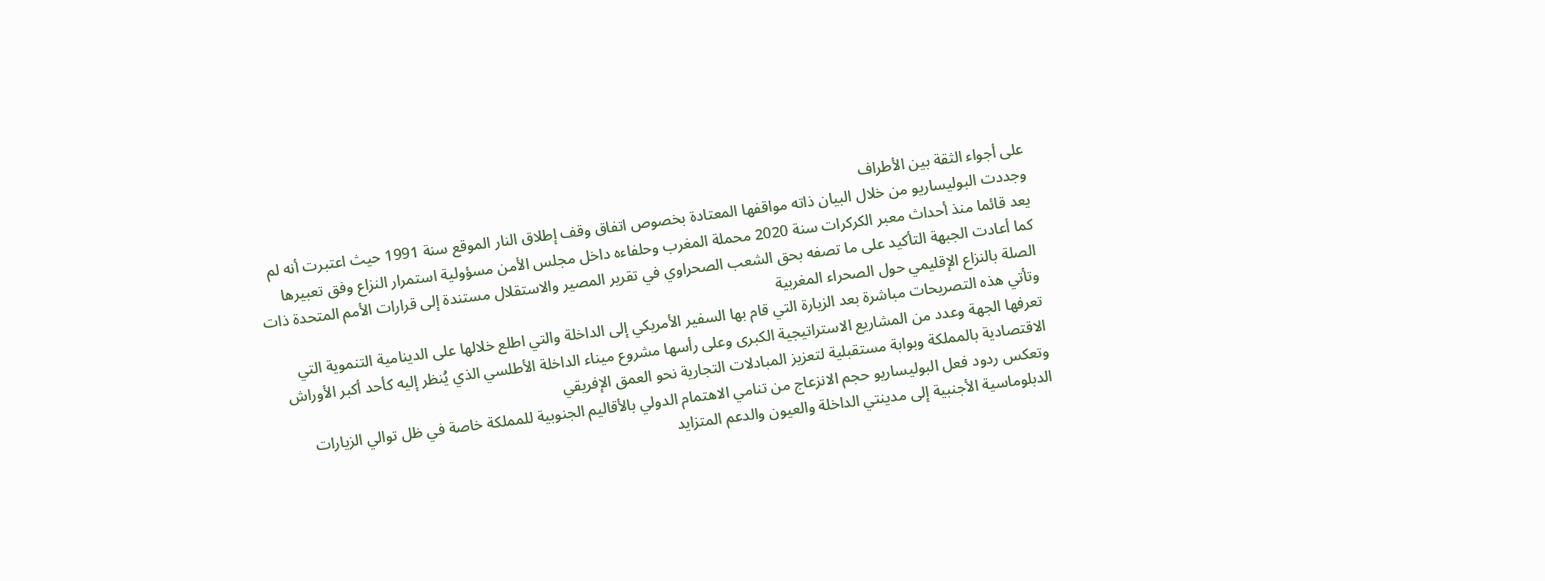على أجواء الثقة بين الأطراف
وجددت البوليساريو من خلال البيان ذاته مواقفها المعتادة بخصوص اتفاق وقف إطلاق النار الموقع سنة 1991 حيث اعتبرت أنه لم يعد قائما منذ أحداث معبر الكركرات سنة 2020 محملة المغرب وحلفاءه داخل مجلس الأمن مسؤولية استمرار النزاع وفق تعبيرها
كما أعادت الجبهة التأكيد على ما تصفه بحق الشعب الصحراوي في تقرير المصير والاستقلال مستندة إلى قرارات الأمم المتحدة ذات الصلة بالنزاع الإقليمي حول الصحراء المغربية
وتأتي هذه التصريحات مباشرة بعد الزيارة التي قام بها السفير الأمريكي إلى الداخلة والتي اطلع خلالها على الدينامية التنموية التي تعرفها الجهة وعدد من المشاريع الاستراتيجية الكبرى وعلى رأسها مشروع ميناء الداخلة الأطلسي الذي يُنظر إليه كأحد أكبر الأوراش الاقتصادية بالمملكة وبوابة مستقبلية لتعزيز المبادلات التجارية نحو العمق الإفريقي
وتعكس ردود فعل البوليساريو حجم الانزعاج من تنامي الاهتمام الدولي بالأقاليم الجنوبية للمملكة خاصة في ظل توالي الزيارات الدبلوماسية الأجنبية إلى مدينتي الداخلة والعيون والدعم المتزايد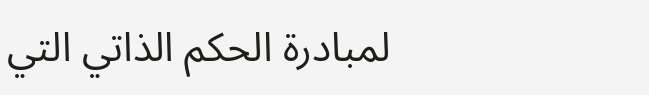لمبادرة الحكم الذاتي التي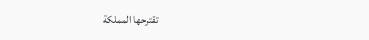تقترحها المملكة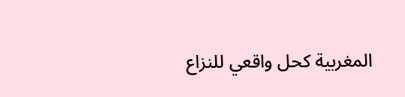المغربية كحل واقعي للنزاع